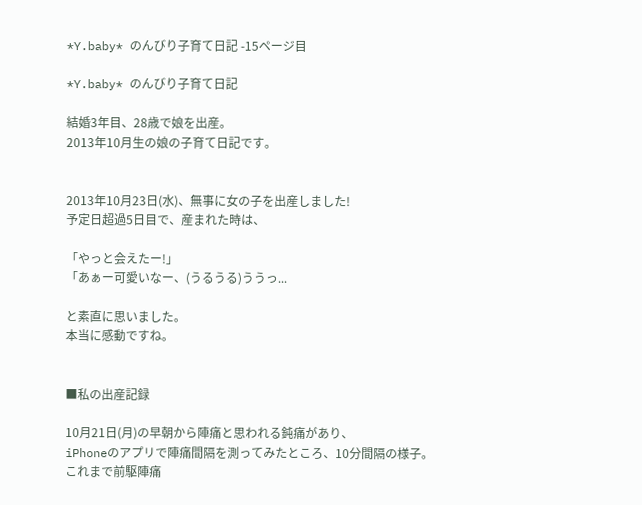*Y.baby* のんびり子育て日記 -15ページ目

*Y.baby* のんびり子育て日記

結婚3年目、28歳で娘を出産。
2013年10月生の娘の子育て日記です。


2013年10月23日(水)、無事に女の子を出産しました!
予定日超過5日目で、産まれた時は、

「やっと会えたー!」
「あぁー可愛いなー、(うるうる)ううっ...

と素直に思いました。
本当に感動ですね。


■私の出産記録

10月21日(月)の早朝から陣痛と思われる鈍痛があり、
iPhoneのアプリで陣痛間隔を測ってみたところ、10分間隔の様子。
これまで前駆陣痛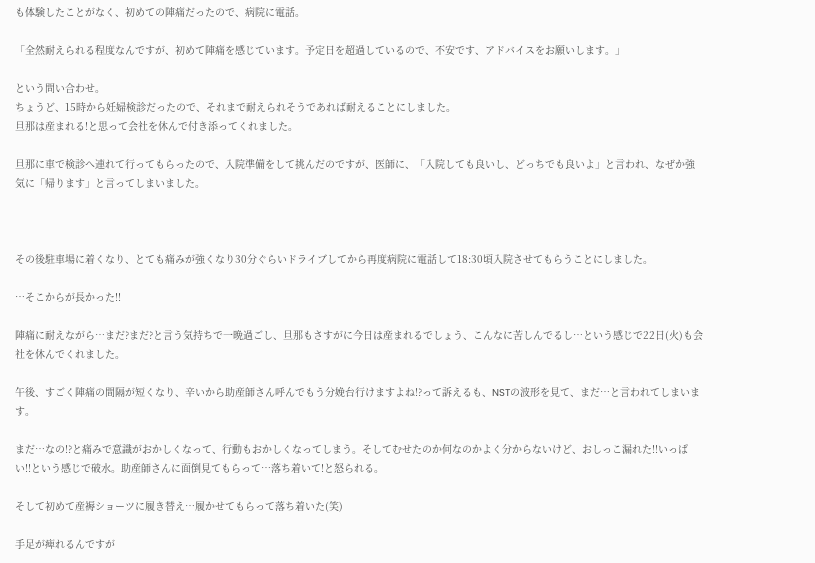も体験したことがなく、初めての陣痛だったので、病院に電話。

「全然耐えられる程度なんですが、初めて陣痛を感じています。予定日を超過しているので、不安です、アドバイスをお願いします。」

という問い合わせ。
ちょうど、15時から妊婦検診だったので、それまで耐えられそうであれば耐えることにしました。
旦那は産まれる!と思って会社を休んで付き添ってくれました。

旦那に車で検診へ連れて行ってもらったので、入院準備をして挑んだのですが、医師に、「入院しても良いし、どっちでも良いよ」と言われ、なぜか強気に「帰ります」と言ってしまいました。



その後駐車場に着くなり、とても痛みが強くなり30分ぐらいドライブしてから再度病院に電話して18:30頃入院させてもらうことにしました。

…そこからが長かった!!

陣痛に耐えながら…まだ?まだ?と言う気持ちで一晩過ごし、旦那もさすがに今日は産まれるでしょう、こんなに苦しんでるし…という感じで22日(火)も会社を休んでくれました。

午後、すごく陣痛の間隔が短くなり、辛いから助産師さん呼んでもう分娩台行けますよね!?って訴えるも、NSTの波形を見て、まだ…と言われてしまいます。

まだ…なの!?と痛みで意識がおかしくなって、行動もおかしくなってしまう。そしてむせたのか何なのかよく分からないけど、おしっこ漏れた!!いっぱい!!という感じで破水。助産師さんに面倒見てもらって…落ち着いて!と怒られる。

そして初めて産褥ショーツに履き替え…履かせてもらって落ち着いた(笑)

手足が痺れるんですが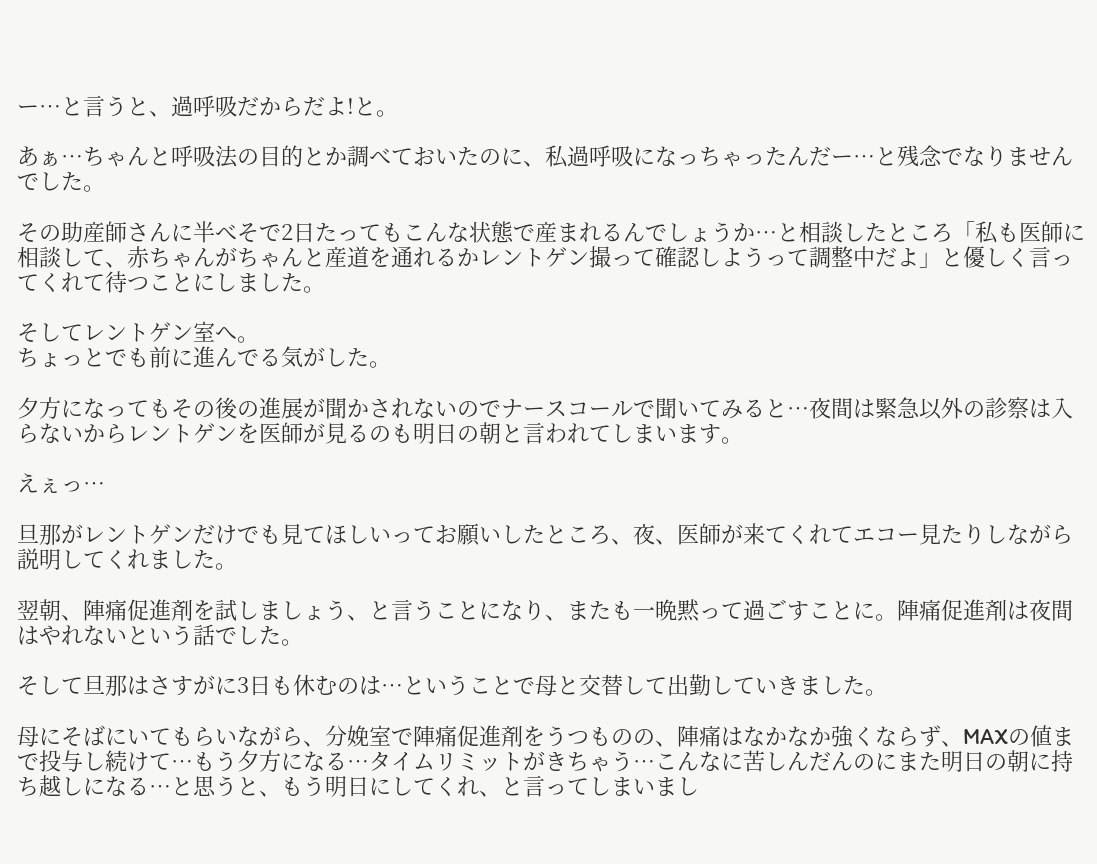ー…と言うと、過呼吸だからだよ!と。

あぁ…ちゃんと呼吸法の目的とか調べておいたのに、私過呼吸になっちゃったんだー…と残念でなりませんでした。

その助産師さんに半べそで2日たってもこんな状態で産まれるんでしょうか…と相談したところ「私も医師に相談して、赤ちゃんがちゃんと産道を通れるかレントゲン撮って確認しようって調整中だよ」と優しく言ってくれて待つことにしました。

そしてレントゲン室へ。
ちょっとでも前に進んでる気がした。

夕方になってもその後の進展が聞かされないのでナースコールで聞いてみると…夜間は緊急以外の診察は入らないからレントゲンを医師が見るのも明日の朝と言われてしまいます。

えぇっ…

旦那がレントゲンだけでも見てほしいってお願いしたところ、夜、医師が来てくれてエコー見たりしながら説明してくれました。

翌朝、陣痛促進剤を試しましょう、と言うことになり、またも一晩黙って過ごすことに。陣痛促進剤は夜間はやれないという話でした。

そして旦那はさすがに3日も休むのは…ということで母と交替して出勤していきました。

母にそばにいてもらいながら、分娩室で陣痛促進剤をうつものの、陣痛はなかなか強くならず、MAXの値まで投与し続けて…もう夕方になる…タイムリミットがきちゃう…こんなに苦しんだんのにまた明日の朝に持ち越しになる…と思うと、もう明日にしてくれ、と言ってしまいまし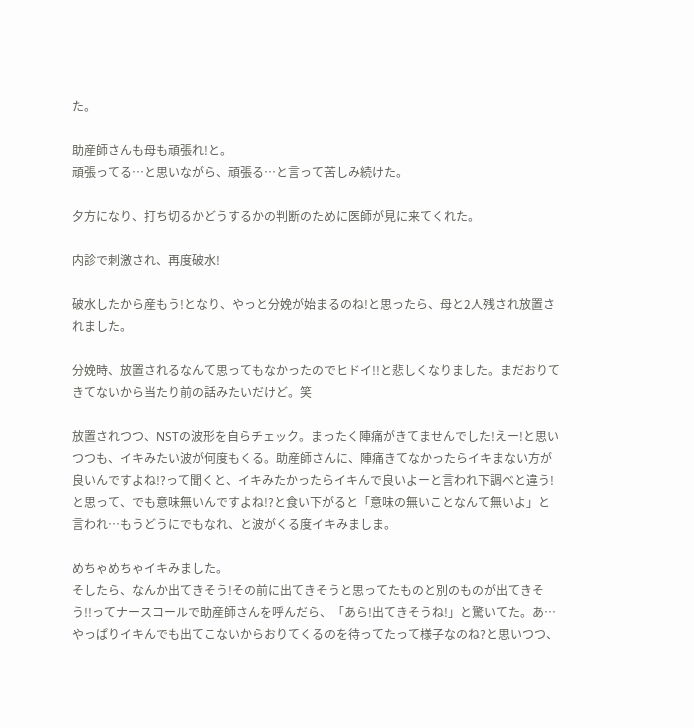た。

助産師さんも母も頑張れ!と。
頑張ってる…と思いながら、頑張る…と言って苦しみ続けた。

夕方になり、打ち切るかどうするかの判断のために医師が見に来てくれた。

内診で刺激され、再度破水!

破水したから産もう!となり、やっと分娩が始まるのね!と思ったら、母と2人残され放置されました。

分娩時、放置されるなんて思ってもなかったのでヒドイ!!と悲しくなりました。まだおりてきてないから当たり前の話みたいだけど。笑

放置されつつ、NSTの波形を自らチェック。まったく陣痛がきてませんでした!えー!と思いつつも、イキみたい波が何度もくる。助産師さんに、陣痛きてなかったらイキまない方が良いんですよね!?って聞くと、イキみたかったらイキんで良いよーと言われ下調べと違う!と思って、でも意味無いんですよね!?と食い下がると「意味の無いことなんて無いよ」と言われ…もうどうにでもなれ、と波がくる度イキみましま。

めちゃめちゃイキみました。
そしたら、なんか出てきそう!その前に出てきそうと思ってたものと別のものが出てきそう!!ってナースコールで助産師さんを呼んだら、「あら!出てきそうね!」と驚いてた。あ…やっぱりイキんでも出てこないからおりてくるのを待ってたって様子なのね?と思いつつ、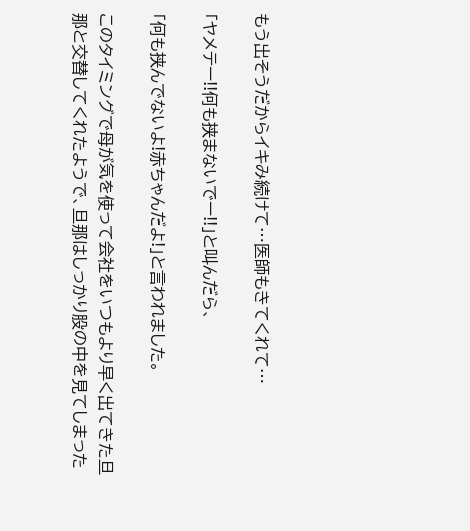もう出そうだからイキみ続けて…医師もきてくれて…

「ヤメテー!!何も挟まないでー!!」と叫んだら、

「何も挟んでないよ!赤ちゃんだよ!」と言われました。

このタイミングで母が気を使って会社をいつもより早く出てきた旦那と交替してくれたようで、旦那はしっかり股の中を見てしまった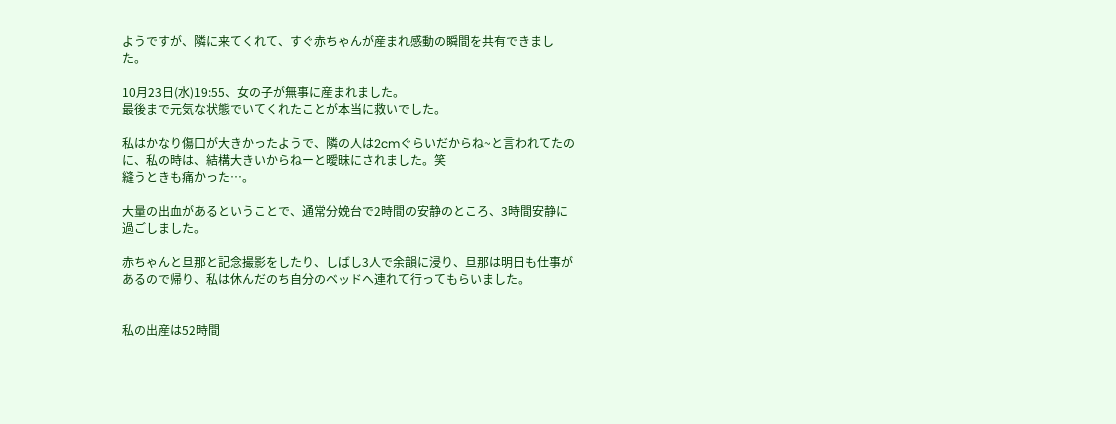ようですが、隣に来てくれて、すぐ赤ちゃんが産まれ感動の瞬間を共有できました。

10月23日(水)19:55、女の子が無事に産まれました。
最後まで元気な状態でいてくれたことが本当に救いでした。

私はかなり傷口が大きかったようで、隣の人は2cmぐらいだからね~と言われてたのに、私の時は、結構大きいからねーと曖昧にされました。笑
縫うときも痛かった…。

大量の出血があるということで、通常分娩台で2時間の安静のところ、3時間安静に過ごしました。

赤ちゃんと旦那と記念撮影をしたり、しばし3人で余韻に浸り、旦那は明日も仕事があるので帰り、私は休んだのち自分のベッドへ連れて行ってもらいました。


私の出産は52時間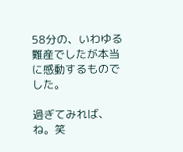58分の、いわゆる難産でしたが本当に感動するものでした。

過ぎてみれば、ね。笑